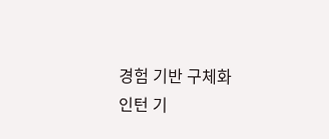경험 기반 구체화
인턴 기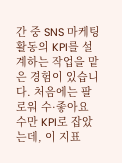간 중 SNS 마케팅 활동의 KPI를 설계하는 작업을 맡은 경험이 있습니다. 처음에는 팔로워 수·좋아요 수만 KPI로 잡았는데, 이 지표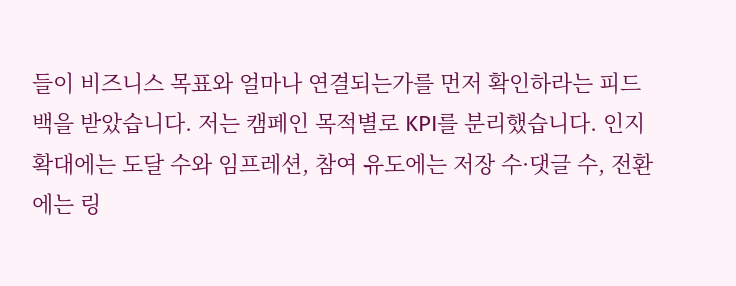들이 비즈니스 목표와 얼마나 연결되는가를 먼저 확인하라는 피드백을 받았습니다. 저는 캠페인 목적별로 KPI를 분리했습니다. 인지 확대에는 도달 수와 임프레션, 참여 유도에는 저장 수·댓글 수, 전환에는 링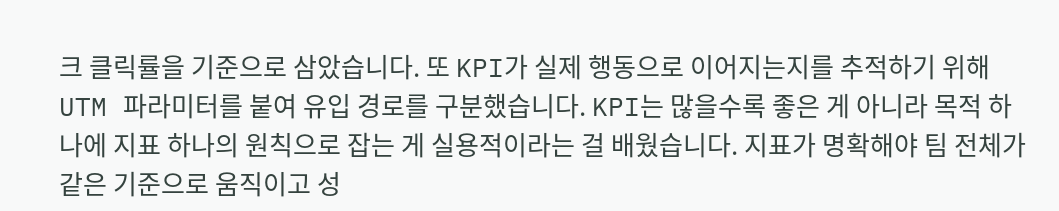크 클릭률을 기준으로 삼았습니다. 또 KPI가 실제 행동으로 이어지는지를 추적하기 위해 UTM 파라미터를 붙여 유입 경로를 구분했습니다. KPI는 많을수록 좋은 게 아니라 목적 하나에 지표 하나의 원칙으로 잡는 게 실용적이라는 걸 배웠습니다. 지표가 명확해야 팀 전체가 같은 기준으로 움직이고 성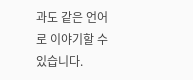과도 같은 언어로 이야기할 수 있습니다.